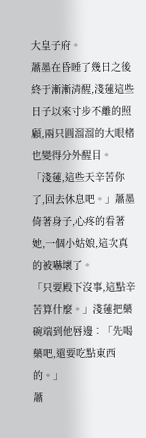大皇子府。
蕭墨在昏睡了幾日之後終于漸漸清醒,淺蓮這些日子以來寸步不離的照顧,兩只圓溜溜的大眼楮也變得分外醒目。
「淺蓮,這些天辛苦你了,回去休息吧。」蕭墨倚著身子,心疼的看著她,一個小姑娘,這次真的被嚇壞了。
「只要殿下沒事,這點辛苦算什麼。」淺蓮把藥碗端到他唇邊︰「先喝藥吧,還要吃點東西的。」
蕭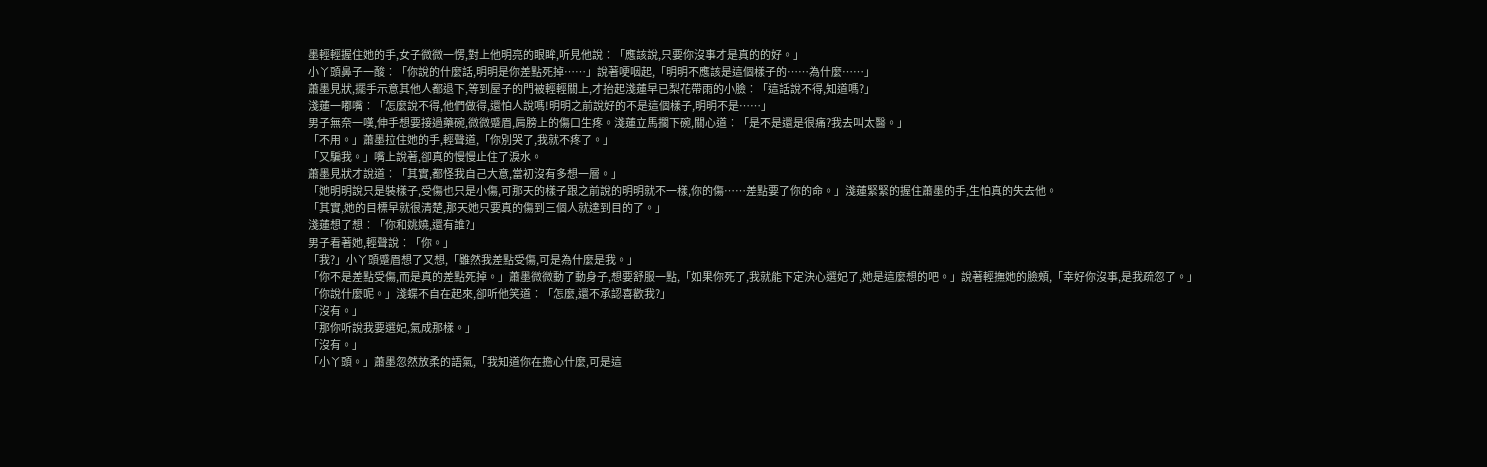墨輕輕握住她的手,女子微微一愣,對上他明亮的眼眸,听見他說︰「應該說,只要你沒事才是真的的好。」
小丫頭鼻子一酸︰「你說的什麼話,明明是你差點死掉……」說著哽咽起,「明明不應該是這個樣子的……為什麼……」
蕭墨見狀,擺手示意其他人都退下,等到屋子的門被輕輕關上,才抬起淺蓮早已梨花帶雨的小臉︰「這話說不得,知道嗎?」
淺蓮一嘟嘴︰「怎麼說不得,他們做得,還怕人說嗎!明明之前說好的不是這個樣子,明明不是……」
男子無奈一嘆,伸手想要接過藥碗,微微蹙眉,肩膀上的傷口生疼。淺蓮立馬擱下碗,關心道︰「是不是還是很痛?我去叫太醫。」
「不用。」蕭墨拉住她的手,輕聲道,「你別哭了,我就不疼了。」
「又騙我。」嘴上說著,卻真的慢慢止住了淚水。
蕭墨見狀才說道︰「其實,都怪我自己大意,當初沒有多想一層。」
「她明明說只是裝樣子,受傷也只是小傷,可那天的樣子跟之前說的明明就不一樣,你的傷……差點要了你的命。」淺蓮緊緊的握住蕭墨的手,生怕真的失去他。
「其實,她的目標早就很清楚,那天她只要真的傷到三個人就達到目的了。」
淺蓮想了想︰「你和姚嬈,還有誰?」
男子看著她,輕聲說︰「你。」
「我?」小丫頭蹙眉想了又想,「雖然我差點受傷,可是為什麼是我。」
「你不是差點受傷,而是真的差點死掉。」蕭墨微微動了動身子,想要舒服一點,「如果你死了,我就能下定決心選妃了,她是這麼想的吧。」說著輕撫她的臉頰,「幸好你沒事,是我疏忽了。」
「你說什麼呢。」淺蝶不自在起來,卻听他笑道︰「怎麼,還不承認喜歡我?」
「沒有。」
「那你听說我要選妃,氣成那樣。」
「沒有。」
「小丫頭。」蕭墨忽然放柔的語氣,「我知道你在擔心什麼,可是這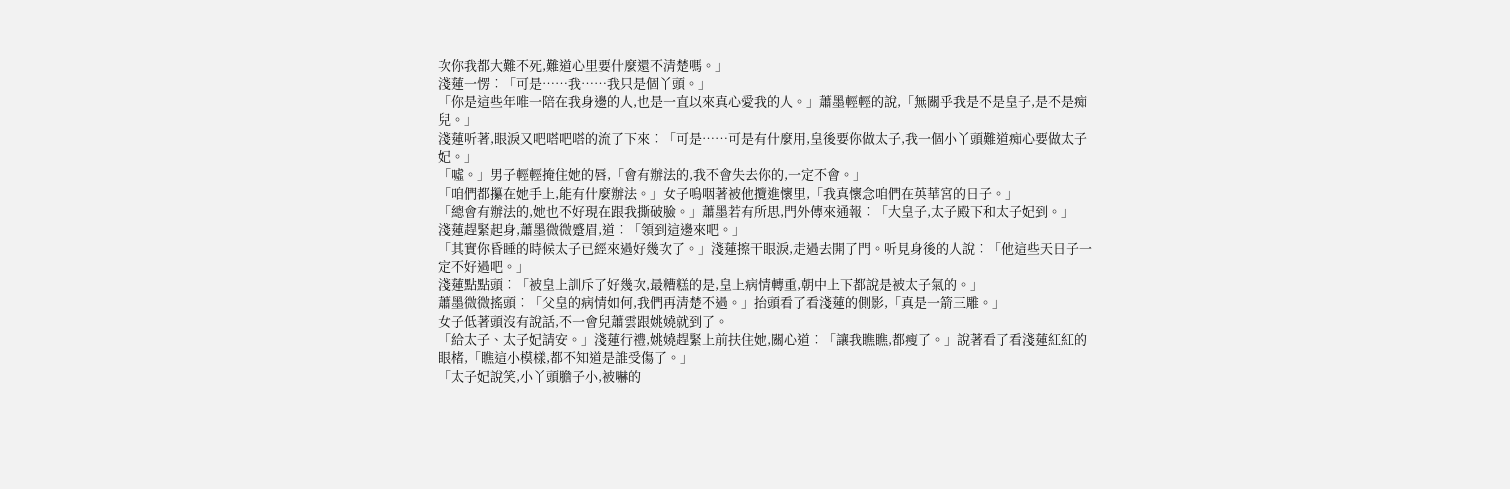次你我都大難不死,難道心里要什麼還不清楚嗎。」
淺蓮一愣︰「可是……我……我只是個丫頭。」
「你是這些年唯一陪在我身邊的人,也是一直以來真心愛我的人。」蕭墨輕輕的說,「無關乎我是不是皇子,是不是痴兒。」
淺蓮听著,眼淚又吧嗒吧嗒的流了下來︰「可是……可是有什麼用,皇後要你做太子,我一個小丫頭難道痴心要做太子妃。」
「噓。」男子輕輕掩住她的唇,「會有辦法的,我不會失去你的,一定不會。」
「咱們都攥在她手上,能有什麼辦法。」女子嗚咽著被他攬進懷里,「我真懷念咱們在英華宮的日子。」
「總會有辦法的,她也不好現在跟我撕破臉。」蕭墨若有所思,門外傳來通報︰「大皇子,太子殿下和太子妃到。」
淺蓮趕緊起身,蕭墨微微蹙眉,道︰「領到這邊來吧。」
「其實你昏睡的時候太子已經來過好幾次了。」淺蓮擦干眼淚,走過去開了門。听見身後的人說︰「他這些天日子一定不好過吧。」
淺蓮點點頭︰「被皇上訓斥了好幾次,最糟糕的是,皇上病情轉重,朝中上下都說是被太子氣的。」
蕭墨微微搖頭︰「父皇的病情如何,我們再清楚不過。」抬頭看了看淺蓮的側影,「真是一箭三雕。」
女子低著頭沒有說話,不一會兒蕭雲跟姚嬈就到了。
「給太子、太子妃請安。」淺蓮行禮,姚嬈趕緊上前扶住她,關心道︰「讓我瞧瞧,都瘦了。」說著看了看淺蓮紅紅的眼楮,「瞧這小模樣,都不知道是誰受傷了。」
「太子妃說笑,小丫頭膽子小,被嚇的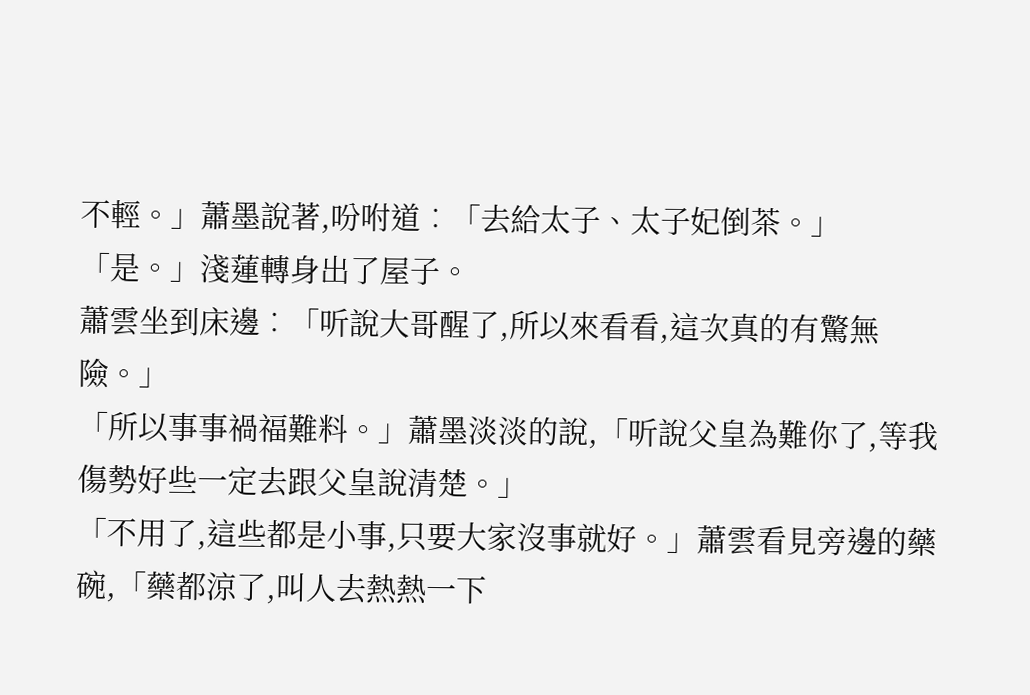不輕。」蕭墨說著,吩咐道︰「去給太子、太子妃倒茶。」
「是。」淺蓮轉身出了屋子。
蕭雲坐到床邊︰「听說大哥醒了,所以來看看,這次真的有驚無險。」
「所以事事禍福難料。」蕭墨淡淡的說,「听說父皇為難你了,等我傷勢好些一定去跟父皇說清楚。」
「不用了,這些都是小事,只要大家沒事就好。」蕭雲看見旁邊的藥碗,「藥都涼了,叫人去熱熱一下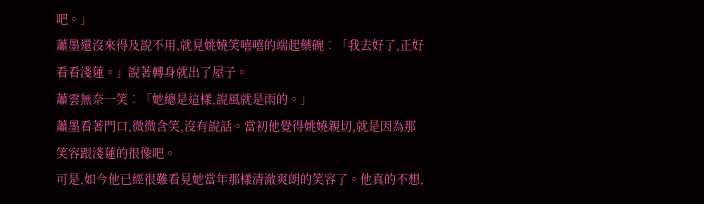吧。」
蕭墨還沒來得及說不用,就見姚嬈笑嘻嘻的端起藥碗︰「我去好了,正好看看淺蓮。」說著轉身就出了屋子。
蕭雲無奈一笑︰「她總是這樣,說風就是雨的。」
蕭墨看著門口,微微含笑,沒有說話。當初他覺得姚嬈親切,就是因為那笑容跟淺蓮的很像吧。
可是,如今他已經很難看見她當年那樣清澈爽朗的笑容了。他真的不想,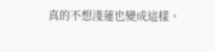真的不想淺蓮也變成這樣。